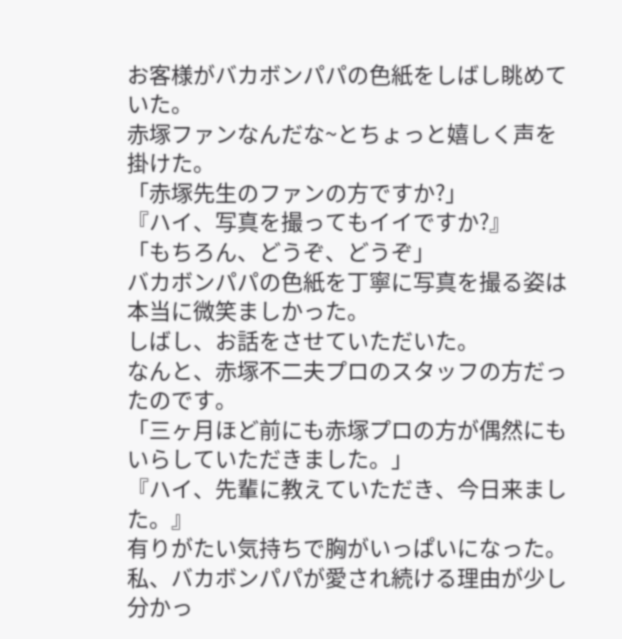お客様がバカボンパパの色紙をしばし眺めていた。
赤塚ファンなんだな~とちょっと嬉しく声を掛けた。
「赤塚先生のファンの方ですか?」
『ハイ、写真を撮ってもイイですか?』
「もちろん、どうぞ、どうぞ」
バカボンパパの色紙を丁寧に写真を撮る姿は本当に微笑ましかった。
しばし、お話をさせていただいた。
なんと、赤塚不二夫プロのスタッフの方だったのです。
「三ヶ月ほど前にも赤塚プロの方が偶然にもいらしていただきました。」
『ハイ、先輩に教えていただき、今日来ました。』
有りがたい気持ちで胸がいっぱいになった。
私、バカボンパパが愛され続ける理由が少し分かっ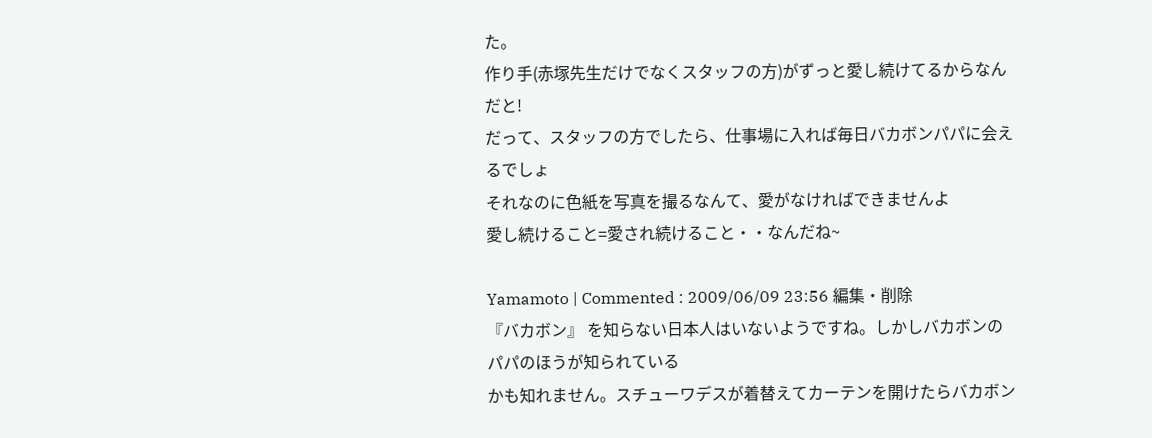た。
作り手(赤塚先生だけでなくスタッフの方)がずっと愛し続けてるからなんだと!
だって、スタッフの方でしたら、仕事場に入れば毎日バカボンパパに会えるでしょ
それなのに色紙を写真を撮るなんて、愛がなければできませんよ
愛し続けること=愛され続けること・・なんだね~

Yamamoto | Commented : 2009/06/09 23:56 編集・削除
『バカボン』 を知らない日本人はいないようですね。しかしバカボンのパパのほうが知られている
かも知れません。スチューワデスが着替えてカーテンを開けたらバカボン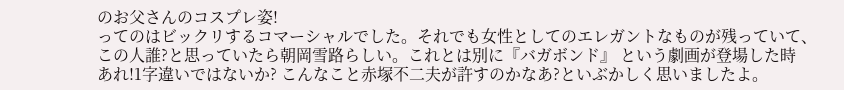のお父さんのコスプレ姿!
ってのはビックリするコマーシャルでした。それでも女性としてのエレガントなものが残っていて、
この人誰?と思っていたら朝岡雪路らしい。これとは別に『バガボンド』 という劇画が登場した時
あれ!1字違いではないか? こんなこと赤塚不二夫が許すのかなあ?といぶかしく思いましたよ。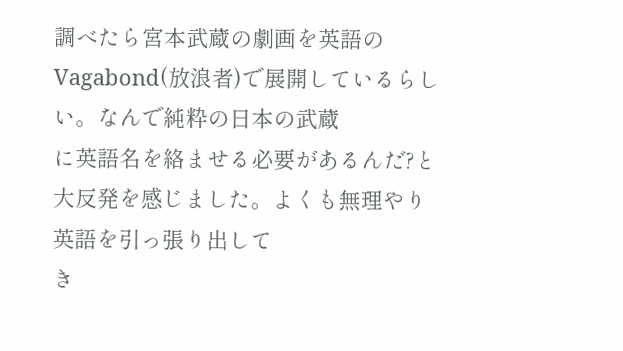調べたら宮本武蔵の劇画を英語のVagabond(放浪者)で展開しているらしい。なんで純粋の日本の武蔵
に英語名を絡ませる必要があるんだ?と大反発を感じました。よくも無理やり英語を引っ張り出して
き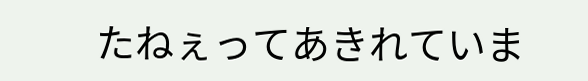たねぇってあきれていま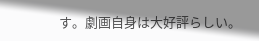す。劇画自身は大好評らしい。